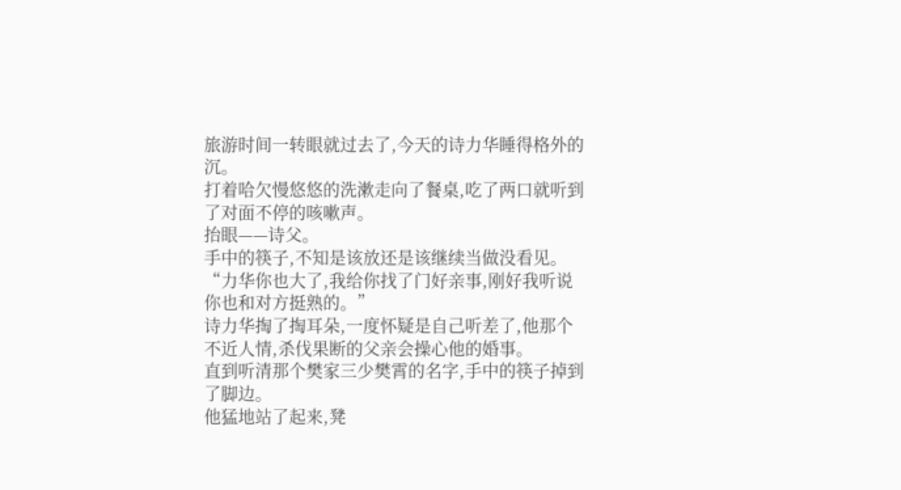旅游时间一转眼就过去了,今天的诗力华睡得格外的沉。
打着哈欠慢悠悠的洗漱走向了餐桌,吃了两口就听到了对面不停的咳嗽声。
抬眼——诗父。
手中的筷子,不知是该放还是该继续当做没看见。
“力华你也大了,我给你找了门好亲事,刚好我听说你也和对方挺熟的。”
诗力华掏了掏耳朵,一度怀疑是自己听差了,他那个不近人情,杀伐果断的父亲会操心他的婚事。
直到听清那个樊家三少樊霄的名字,手中的筷子掉到了脚边。
他猛地站了起来,凳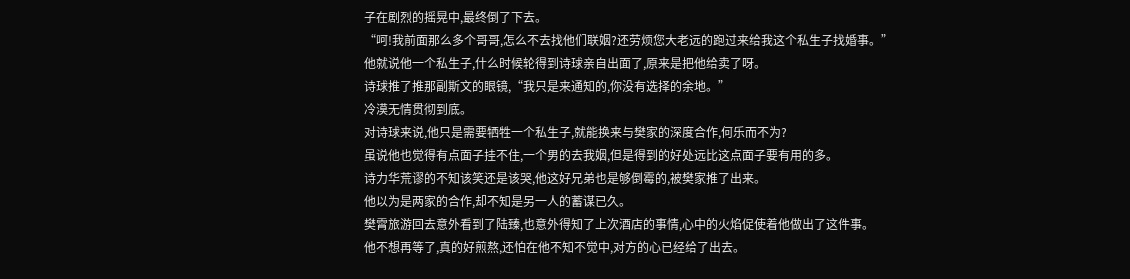子在剧烈的摇晃中,最终倒了下去。
“呵!我前面那么多个哥哥,怎么不去找他们联姻?还劳烦您大老远的跑过来给我这个私生子找婚事。”
他就说他一个私生子,什么时候轮得到诗球亲自出面了,原来是把他给卖了呀。
诗球推了推那副斯文的眼镜,“我只是来通知的,你没有选择的余地。”
冷漠无情贯彻到底。
对诗球来说,他只是需要牺牲一个私生子,就能换来与樊家的深度合作,何乐而不为?
虽说他也觉得有点面子挂不住,一个男的去我姻,但是得到的好处远比这点面子要有用的多。
诗力华荒谬的不知该笑还是该哭,他这好兄弟也是够倒霉的,被樊家推了出来。
他以为是两家的合作,却不知是另一人的蓄谋已久。
樊霄旅游回去意外看到了陆臻,也意外得知了上次酒店的事情,心中的火焰促使着他做出了这件事。
他不想再等了,真的好煎熬,还怕在他不知不觉中,对方的心已经给了出去。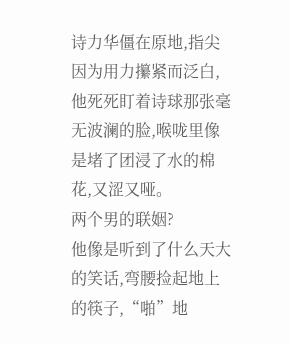诗力华僵在原地,指尖因为用力攥紧而泛白,他死死盯着诗球那张毫无波澜的脸,喉咙里像是堵了团浸了水的棉花,又涩又哑。
两个男的联姻?
他像是听到了什么天大的笑话,弯腰捡起地上的筷子,“啪”地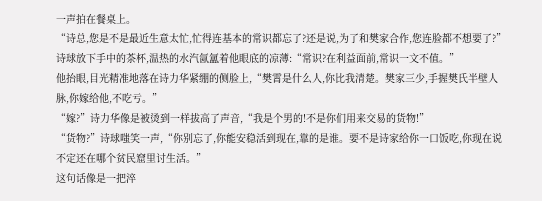一声拍在餐桌上。
“诗总,您是不是最近生意太忙,忙得连基本的常识都忘了?还是说,为了和樊家合作,您连脸都不想要了?”
诗球放下手中的茶杯,温热的水汽氤氲着他眼底的凉薄:“常识?在利益面前,常识一文不值。”
他抬眼,目光精准地落在诗力华紧绷的侧脸上,“樊霄是什么人,你比我清楚。樊家三少,手握樊氏半壁人脉,你嫁给他,不吃亏。”
“嫁?”诗力华像是被烫到一样拔高了声音,“我是个男的!不是你们用来交易的货物!”
“货物?”诗球嗤笑一声,“你别忘了,你能安稳活到现在,靠的是谁。要不是诗家给你一口饭吃,你现在说不定还在哪个贫民窟里讨生活。”
这句话像是一把淬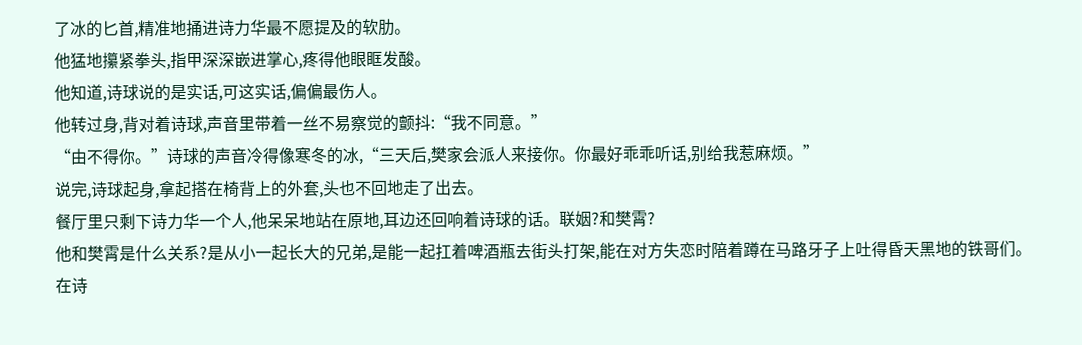了冰的匕首,精准地捅进诗力华最不愿提及的软肋。
他猛地攥紧拳头,指甲深深嵌进掌心,疼得他眼眶发酸。
他知道,诗球说的是实话,可这实话,偏偏最伤人。
他转过身,背对着诗球,声音里带着一丝不易察觉的颤抖:“我不同意。”
“由不得你。”诗球的声音冷得像寒冬的冰,“三天后,樊家会派人来接你。你最好乖乖听话,别给我惹麻烦。”
说完,诗球起身,拿起搭在椅背上的外套,头也不回地走了出去。
餐厅里只剩下诗力华一个人,他呆呆地站在原地,耳边还回响着诗球的话。联姻?和樊霄?
他和樊霄是什么关系?是从小一起长大的兄弟,是能一起扛着啤酒瓶去街头打架,能在对方失恋时陪着蹲在马路牙子上吐得昏天黑地的铁哥们。
在诗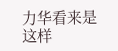力华看来是这样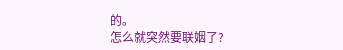的。
怎么就突然要联姻了?